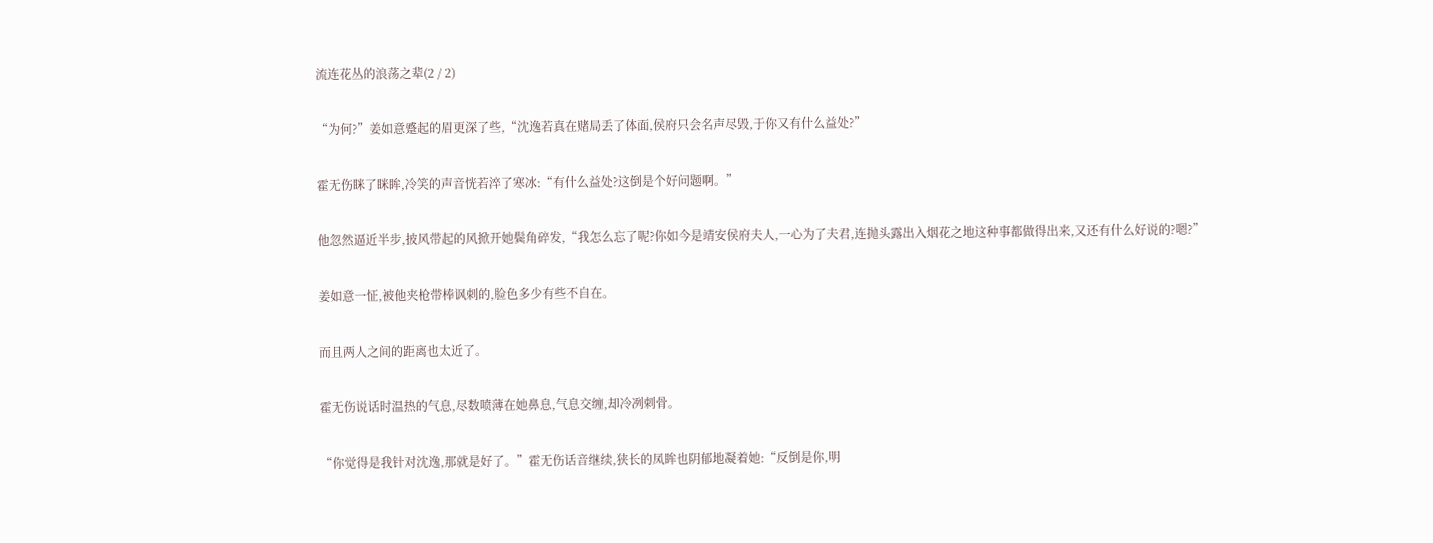流连花丛的浪荡之辈(2 / 2)

“为何?”姜如意蹙起的眉更深了些,“沈逸若真在赌局丢了体面,侯府只会名声尽毁,于你又有什么益处?”

霍无伤眯了眯眸,冷笑的声音恍若淬了寒冰:“有什么益处?这倒是个好问题啊。”

他忽然逼近半步,披风带起的风掀开她鬓角碎发,“我怎么忘了呢?你如今是靖安侯府夫人,一心为了夫君,连抛头露出入烟花之地这种事都做得出来,又还有什么好说的?嗯?”

姜如意一怔,被他夹枪带棒讽刺的,脸色多少有些不自在。

而且两人之间的距离也太近了。

霍无伤说话时温热的气息,尽数喷薄在她鼻息,气息交缠,却冷冽刺骨。

“你觉得是我针对沈逸,那就是好了。”霍无伤话音继续,狭长的凤眸也阴郁地凝着她:“反倒是你,明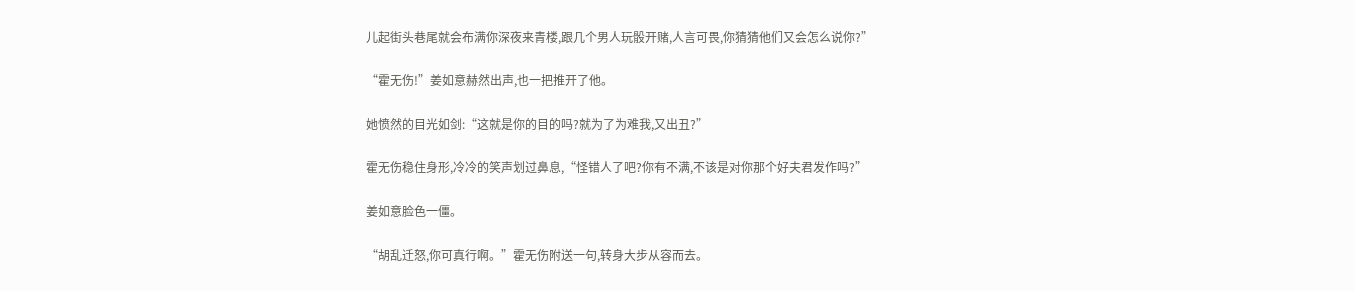儿起街头巷尾就会布满你深夜来青楼,跟几个男人玩骰开赌,人言可畏,你猜猜他们又会怎么说你?”

“霍无伤!”姜如意赫然出声,也一把推开了他。

她愤然的目光如剑:“这就是你的目的吗?就为了为难我,又出丑?”

霍无伤稳住身形,冷冷的笑声划过鼻息,“怪错人了吧?你有不满,不该是对你那个好夫君发作吗?”

姜如意脸色一僵。

“胡乱迁怒,你可真行啊。”霍无伤附送一句,转身大步从容而去。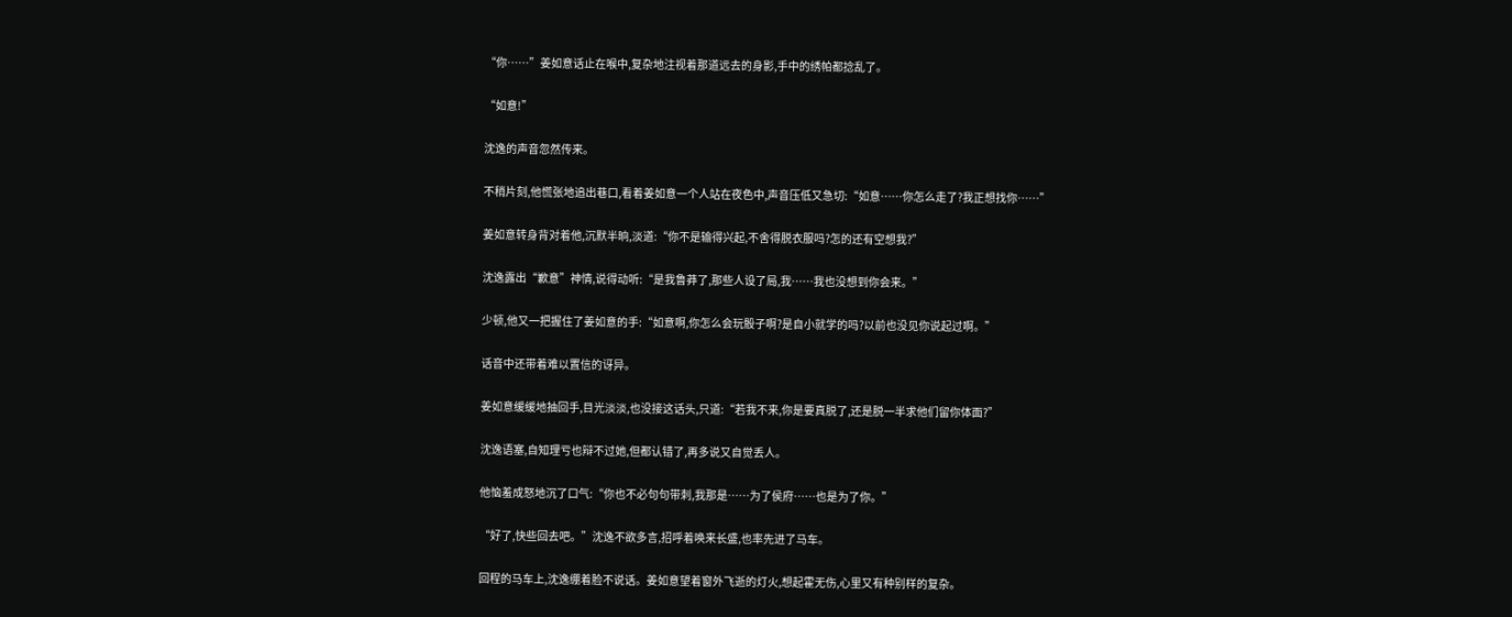“你……”姜如意话止在喉中,复杂地注视着那道远去的身影,手中的绣帕都捻乱了。

“如意!”

沈逸的声音忽然传来。

不稍片刻,他慌张地追出巷口,看着姜如意一个人站在夜色中,声音压低又急切:“如意……你怎么走了?我正想找你……”

姜如意转身背对着他,沉默半晌,淡道:“你不是输得兴起,不舍得脱衣服吗?怎的还有空想我?”

沈逸露出“歉意”神情,说得动听:“是我鲁莽了,那些人设了局,我……我也没想到你会来。”

少顿,他又一把握住了姜如意的手:“如意啊,你怎么会玩骰子啊?是自小就学的吗?以前也没见你说起过啊。”

话音中还带着难以置信的讶异。

姜如意缓缓地抽回手,目光淡淡,也没接这话头,只道:“若我不来,你是要真脱了,还是脱一半求他们留你体面?”

沈逸语塞,自知理亏也辩不过她,但都认错了,再多说又自觉丢人。

他恼羞成怒地沉了口气:“你也不必句句带刺,我那是……为了侯府……也是为了你。”

“好了,快些回去吧。”沈逸不欲多言,招呼着唤来长盛,也率先进了马车。

回程的马车上,沈逸绷着脸不说话。姜如意望着窗外飞逝的灯火,想起霍无伤,心里又有种别样的复杂。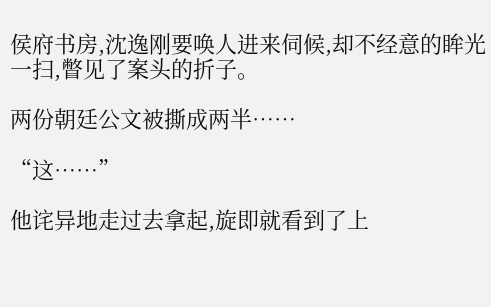侯府书房,沈逸刚要唤人进来伺候,却不经意的眸光一扫,瞥见了案头的折子。

两份朝廷公文被撕成两半……

“这……”

他诧异地走过去拿起,旋即就看到了上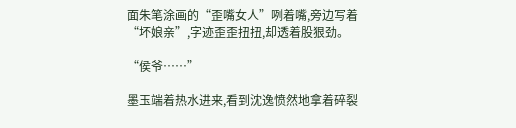面朱笔涂画的“歪嘴女人”咧着嘴,旁边写着“坏娘亲”,字迹歪歪扭扭,却透着股狠劲。

“侯爷……”

墨玉端着热水进来,看到沈逸愤然地拿着碎裂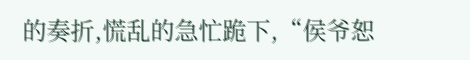的奏折,慌乱的急忙跪下,“侯爷恕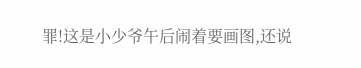罪!这是小少爷午后闹着要画图,还说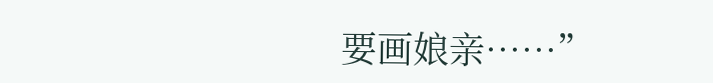要画娘亲……”